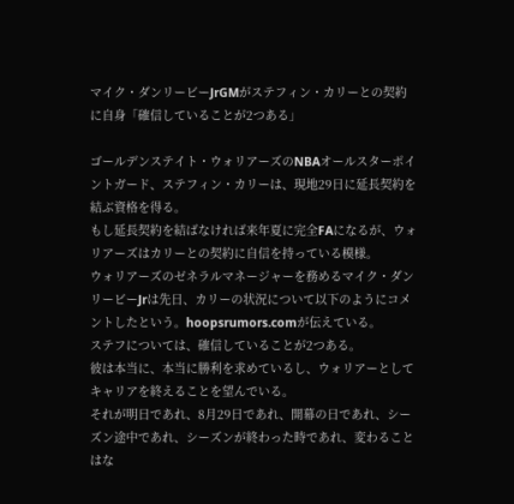マイク・ダンリービーJrGMがステフィン・カリーとの契約に自身「確信していることが2つある」

ゴールデンステイト・ウォリアーズのNBAオールスターポイントガード、ステフィン・カリーは、現地29日に延長契約を結ぶ資格を得る。
もし延長契約を結ばなければ来年夏に完全FAになるが、ウォリアーズはカリーとの契約に自信を持っている模様。
ウォリアーズのゼネラルマネージャーを務めるマイク・ダンリービーJrは先日、カリーの状況について以下のようにコメントしたという。hoopsrumors.comが伝えている。
ステフについては、確信していることが2つある。
彼は本当に、本当に勝利を求めているし、ウォリアーとしてキャリアを終えることを望んでいる。
それが明日であれ、8月29日であれ、開幕の日であれ、シーズン途中であれ、シーズンが終わった時であれ、変わることはな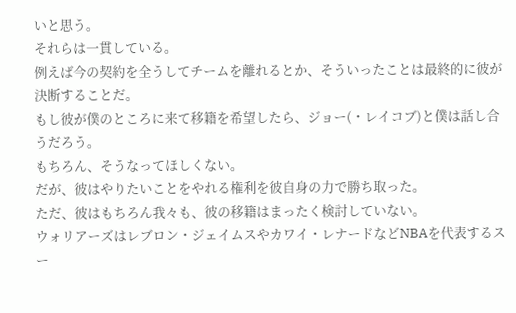いと思う。
それらは一貫している。
例えば今の契約を全うしてチームを離れるとか、そういったことは最終的に彼が決断することだ。
もし彼が僕のところに来て移籍を希望したら、ジョー(・レイコブ)と僕は話し合うだろう。
もちろん、そうなってほしくない。
だが、彼はやりたいことをやれる権利を彼自身の力で勝ち取った。
ただ、彼はもちろん我々も、彼の移籍はまったく検討していない。
ウォリアーズはレブロン・ジェイムスやカワイ・レナードなどNBAを代表するスー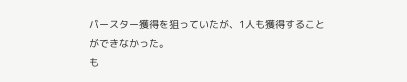パースター獲得を狙っていたが、1人も獲得することができなかった。
も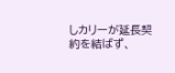しカリーが延長契約を結ばず、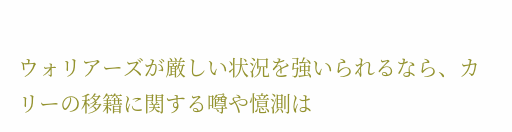ウォリアーズが厳しい状況を強いられるなら、カリーの移籍に関する噂や憶測は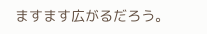ますます広がるだろう。